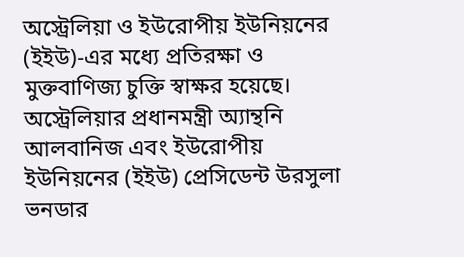অস্ট্রেলিয়া ও ইউরোপীয় ইউনিয়নের (ইইউ)-এর মধ্যে প্রতিরক্ষা ও মুক্তবাণিজ্য চুক্তি স্বাক্ষর হয়েছে। অস্ট্রেলিয়ার প্রধানমন্ত্রী অ্যান্থনি আলবানিজ এবং ইউরোপীয় ইউনিয়নের (ইইউ) প্রেসিডেন্ট উরসুলা ভনডার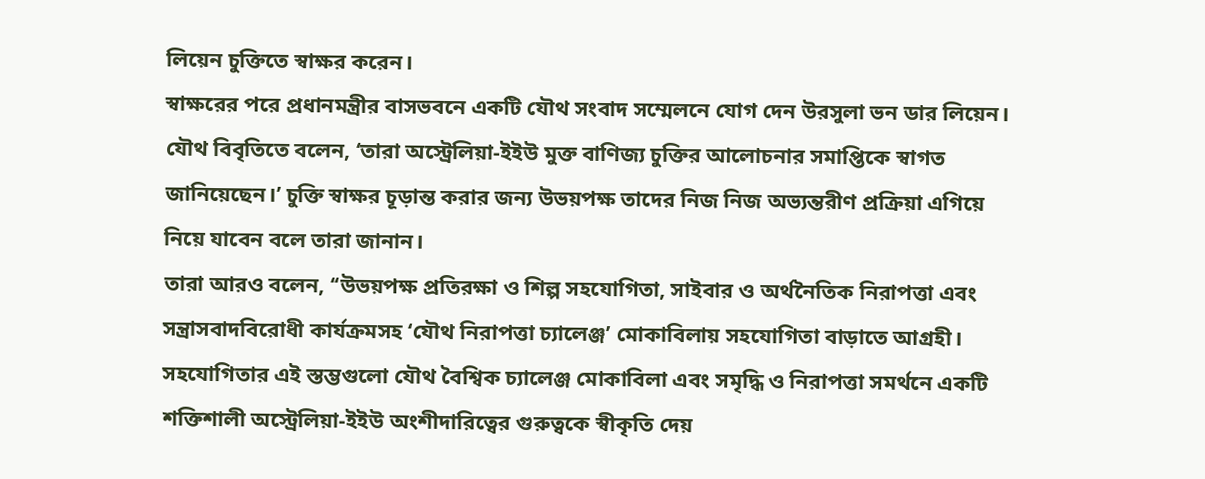লিয়েন চুক্তিতে স্বাক্ষর করেন।
স্বাক্ষরের পরে প্রধানমন্ত্রীর বাসভবনে একটি যৌথ সংবাদ সম্মেলনে যোগ দেন উরসুলা ভন ডার লিয়েন। যৌথ বিবৃতিতে বলেন, ‘তারা অস্ট্রেলিয়া-ইইউ মুক্ত বাণিজ্য চুক্তির আলোচনার সমাপ্তিকে স্বাগত জানিয়েছেন।’ চুক্তি স্বাক্ষর চূড়ান্ত করার জন্য উভয়পক্ষ তাদের নিজ নিজ অভ্যন্তরীণ প্রক্রিয়া এগিয়ে নিয়ে যাবেন বলে তারা জানান।
তারা আরও বলেন, ‘‘উভয়পক্ষ প্রতিরক্ষা ও শিল্প সহযোগিতা, সাইবার ও অর্থনৈতিক নিরাপত্তা এবং সন্ত্রাসবাদবিরোধী কার্যক্রমসহ ‘যৌথ নিরাপত্তা চ্যালেঞ্জ’ মোকাবিলায় সহযোগিতা বাড়াতে আগ্রহী। সহযোগিতার এই স্তম্ভগুলো যৌথ বৈশ্বিক চ্যালেঞ্জ মোকাবিলা এবং সমৃদ্ধি ও নিরাপত্তা সমর্থনে একটি শক্তিশালী অস্ট্রেলিয়া-ইইউ অংশীদারিত্বের গুরুত্বকে স্বীকৃতি দেয়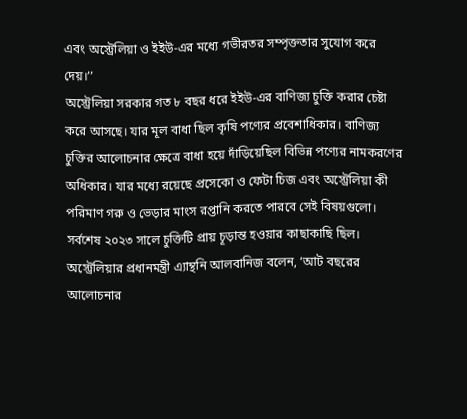এবং অস্ট্রেলিয়া ও ইইউ-এর মধ্যে গভীরতর সম্পৃক্ততার সুযোগ করে দেয়।’’
অস্ট্রেলিয়া সরকার গত ৮ বছর ধরে ইইউ-এর বাণিজ্য চুক্তি করার চেষ্টা করে আসছে। যার মূল বাধা ছিল কৃষি পণ্যের প্রবেশাধিকার। বাণিজ্য চুক্তির আলোচনার ক্ষেত্রে বাধা হয়ে দাঁড়িয়েছিল বিভিন্ন পণ্যের নামকরণের অধিকার। যার মধ্যে রয়েছে প্রসেকো ও ফেটা চিজ এবং অস্ট্রেলিয়া কী পরিমাণ গরু ও ভেড়ার মাংস রপ্তানি করতে পারবে সেই বিষয়গুলো। সর্বশেষ ২০২৩ সালে চুক্তিটি প্রায় চূড়ান্ত হওয়ার কাছাকাছি ছিল।
অস্ট্রেলিয়ার প্রধানমন্ত্রী এ্যান্থনি আলবানিজ বলেন, ‘আট বছরের আলোচনার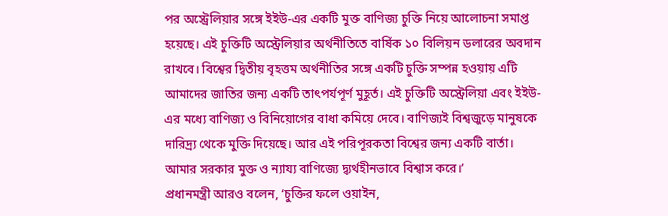পর অস্ট্রেলিয়ার সঙ্গে ইইউ-এর একটি মুক্ত বাণিজ্য চুক্তি নিয়ে আলোচনা সমাপ্ত হয়েছে। এই চুক্তিটি অস্ট্রেলিয়ার অর্থনীতিতে বার্ষিক ১০ বিলিয়ন ডলারের অবদান রাখবে। বিশ্বের দ্বিতীয় বৃহত্তম অর্থনীতির সঙ্গে একটি চুক্তি সম্পন্ন হওয়ায় এটি আমাদের জাতির জন্য একটি তাৎপর্যপূর্ণ মুহূর্ত। এই চুক্তিটি অস্ট্রেলিয়া এবং ইইউ-এর মধ্যে বাণিজ্য ও বিনিয়োগের বাধা কমিয়ে দেবে। বাণিজ্যই বিশ্বজুড়ে মানুষকে দারিদ্র্য থেকে মুক্তি দিয়েছে। আর এই পরিপূরকতা বিশ্বের জন্য একটি বার্তা। আমার সরকার মুক্ত ও ন্যায্য বাণিজ্যে দ্ব্যর্থহীনভাবে বিশ্বাস করে।’
প্রধানমন্ত্রী আরও বলেন, ‘চুক্তির ফলে ওয়াইন,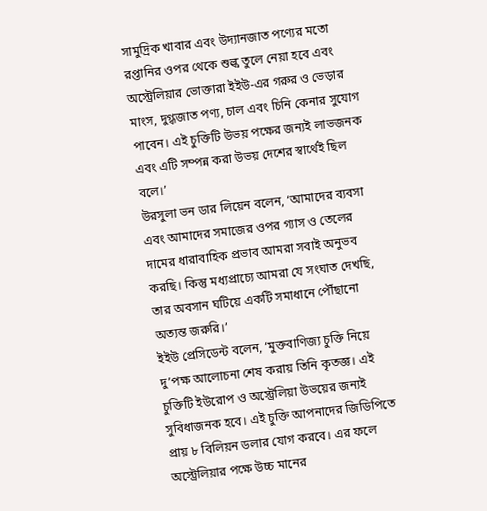সামুদ্রিক খাবার এবং উদ্যানজাত পণ্যের মতো রপ্তানির ওপর থেকে শুল্ক তুলে নেয়া হবে এবং অস্ট্রেলিয়ার ভোক্তারা ইইউ-এর গরুর ও ভেড়ার মাংস, দুগ্ধজাত পণ্য, চাল এবং চিনি কেনার সুযোগ পাবেন। এই চুক্তিটি উভয় পক্ষের জন্যই লাভজনক এবং এটি সম্পন্ন করা উভয় দেশের স্বার্থেই ছিল বলে।’
উরসুলা ভন ডার লিয়েন বলেন, ‘আমাদের ব্যবসা এবং আমাদের সমাজের ওপর গ্যাস ও তেলের দামের ধারাবাহিক প্রভাব আমরা সবাই অনুভব করছি। কিন্তু মধ্যপ্রাচ্যে আমরা যে সংঘাত দেখছি, তার অবসান ঘটিয়ে একটি সমাধানে পৌঁছানো অত্যন্ত জরুরি।’
ইইউ প্রেসিডেন্ট বলেন, ‘মুক্তবাণিজ্য চুক্তি নিয়ে দু’পক্ষ আলোচনা শেষ করায় তিনি কৃতজ্ঞ। এই চুক্তিটি ইউরোপ ও অস্ট্রেলিয়া উভয়ের জন্যই সুবিধাজনক হবে। এই চুক্তি আপনাদের জিডিপিতে প্রায় ৮ বিলিয়ন ডলার যোগ করবে। এর ফলে অস্ট্রেলিয়ার পক্ষে উচ্চ মানের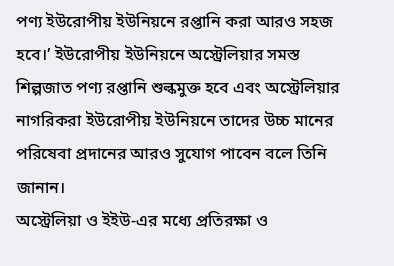পণ্য ইউরোপীয় ইউনিয়নে রপ্তানি করা আরও সহজ হবে।’ ইউরোপীয় ইউনিয়নে অস্ট্রেলিয়ার সমস্ত শিল্পজাত পণ্য রপ্তানি শুল্কমুক্ত হবে এবং অস্ট্রেলিয়ার নাগরিকরা ইউরোপীয় ইউনিয়নে তাদের উচ্চ মানের পরিষেবা প্রদানের আরও সুযোগ পাবেন বলে তিনি জানান।
অস্ট্রেলিয়া ও ইইউ-এর মধ্যে প্রতিরক্ষা ও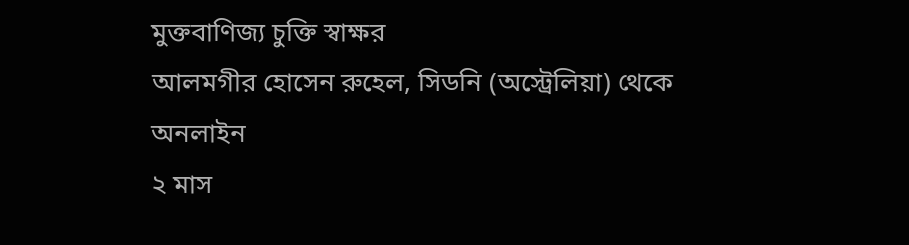মুক্তবাণিজ্য চুক্তি স্বাক্ষর
আলমগীর হোসেন রুহেল, সিডনি (অস্ট্রেলিয়া) থেকে
অনলাইন
২ মাস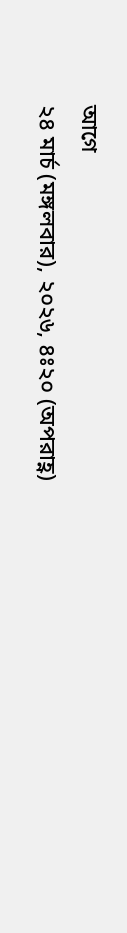আগে
২৪ মার্চ (মঙ্গলবার), ২০২৬, ৪ঃ২০ (অপরাহ্ণ)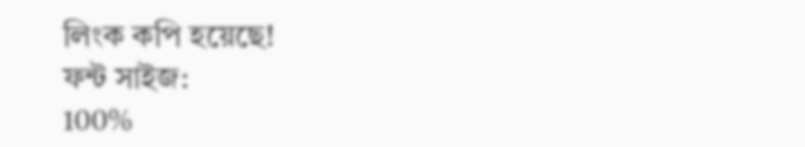লিংক কপি হয়েছে!
ফন্ট সাইজ:
100%